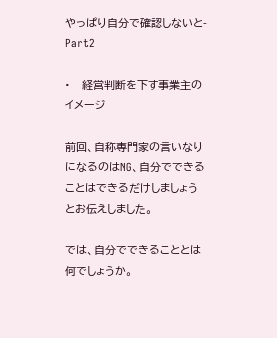やっぱり自分で確認しないと-Part2

•   経営判断を下す事業主のイメージ

前回、自称専門家の言いなりになるのはNG、自分でできることはできるだけしましょうとお伝えしました。

では、自分でできることとは何でしょうか。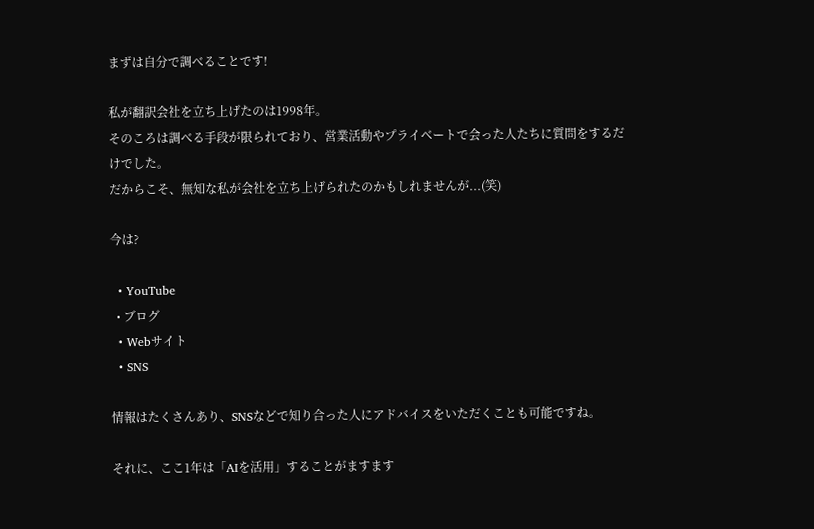まずは自分で調べることです!

私が翻訳会社を立ち上げたのは1998年。
そのころは調べる手段が限られており、営業活動やプライベートで会った人たちに質問をするだけでした。
だからこそ、無知な私が会社を立ち上げられたのかもしれませんが...(笑)

今は?

  • YouTube
  • ブログ
  • Webサイト
  • SNS

情報はたくさんあり、SNSなどで知り合った人にアドバイスをいただくことも可能ですね。

それに、ここ1年は「AIを活用」することがますます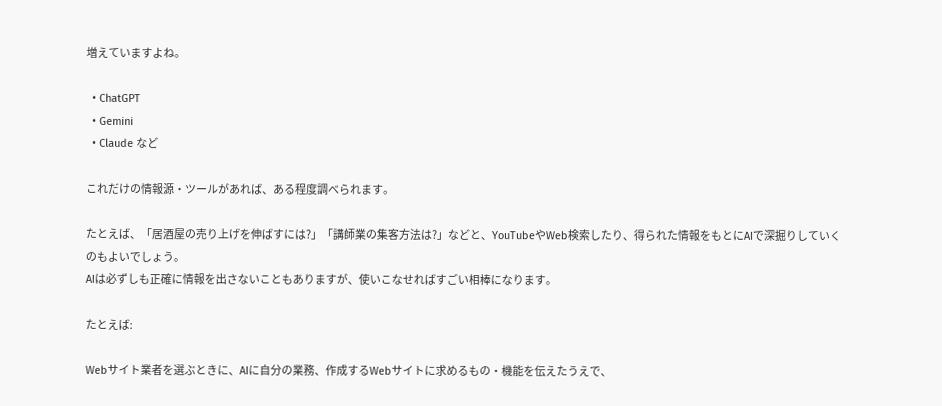増えていますよね。

  • ChatGPT
  • Gemini
  • Claude など

これだけの情報源・ツールがあれば、ある程度調べられます。

たとえば、「居酒屋の売り上げを伸ばすには?」「講師業の集客方法は?」などと、YouTubeやWeb検索したり、得られた情報をもとにAIで深掘りしていくのもよいでしょう。
AIは必ずしも正確に情報を出さないこともありますが、使いこなせればすごい相棒になります。

たとえば:

Webサイト業者を選ぶときに、AIに自分の業務、作成するWebサイトに求めるもの・機能を伝えたうえで、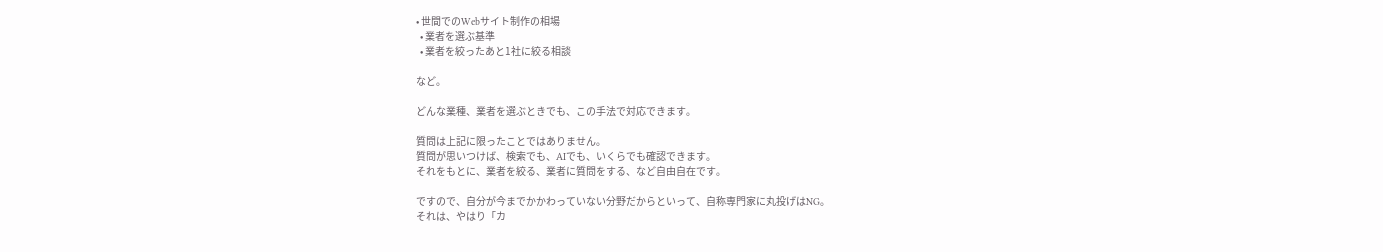• 世間でのWebサイト制作の相場
  • 業者を選ぶ基準
  • 業者を絞ったあと1社に絞る相談

など。

どんな業種、業者を選ぶときでも、この手法で対応できます。

質問は上記に限ったことではありません。
質問が思いつけば、検索でも、AIでも、いくらでも確認できます。
それをもとに、業者を絞る、業者に質問をする、など自由自在です。

ですので、自分が今までかかわっていない分野だからといって、自称専門家に丸投げはNG。
それは、やはり「カ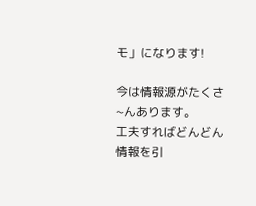モ」になります!

今は情報源がたくさ~んあります。
工夫すればどんどん情報を引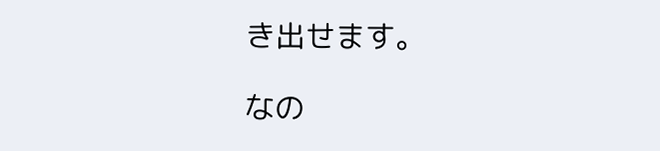き出せます。

なの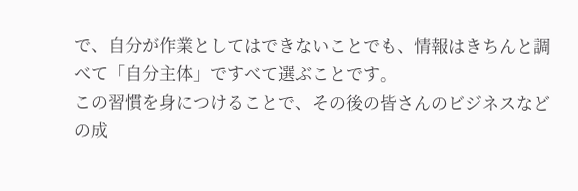で、自分が作業としてはできないことでも、情報はきちんと調べて「自分主体」ですべて選ぶことです。
この習慣を身につけることで、その後の皆さんのビジネスなどの成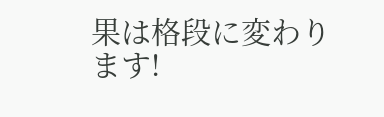果は格段に変わります!